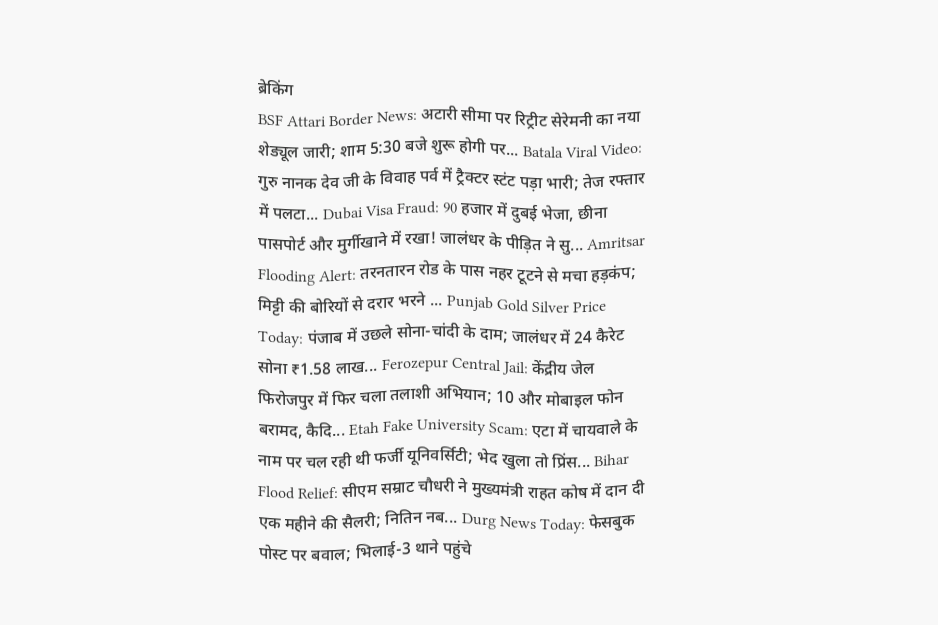ब्रेकिंग
BSF Attari Border News: अटारी सीमा पर रिट्रीट सेरेमनी का नया शेड्यूल जारी; शाम 5:30 बजे शुरू होगी पर... Batala Viral Video: गुरु नानक देव जी के विवाह पर्व में ट्रैक्टर स्टंट पड़ा भारी; तेज रफ्तार में पलटा... Dubai Visa Fraud: 90 हजार में दुबई भेजा, छीना पासपोर्ट और मुर्गीखाने में रखा! जालंधर के पीड़ित ने सु... Amritsar Flooding Alert: तरनतारन रोड के पास नहर टूटने से मचा हड़कंप; मिट्टी की बोरियों से दरार भरने ... Punjab Gold Silver Price Today: पंजाब में उछले सोना-चांदी के दाम; जालंधर में 24 कैरेट सोना ₹1.58 लाख... Ferozepur Central Jail: केंद्रीय जेल फिरोजपुर में फिर चला तलाशी अभियान; 10 और मोबाइल फोन बरामद, कैदि... Etah Fake University Scam: एटा में चायवाले के नाम पर चल रही थी फर्जी यूनिवर्सिटी; भेद खुला तो प्रिंस... Bihar Flood Relief: सीएम सम्राट चौधरी ने मुख्यमंत्री राहत कोष में दान दी एक महीने की सैलरी; नितिन नब... Durg News Today: फेसबुक पोस्ट पर बवाल; भिलाई-3 थाने पहुंचे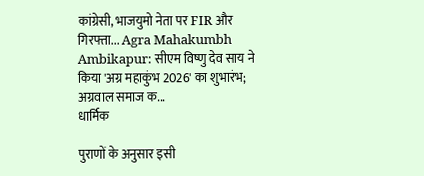कांग्रेसी, भाजयुमो नेता पर FIR और गिरफ्ता... Agra Mahakumbh Ambikapur: सीएम विष्णु देव साय ने किया 'अग्र महाकुंभ 2026' का शुभारंभ; अग्रवाल समाज क...
धार्मिक

पुराणों के अनुसार इसी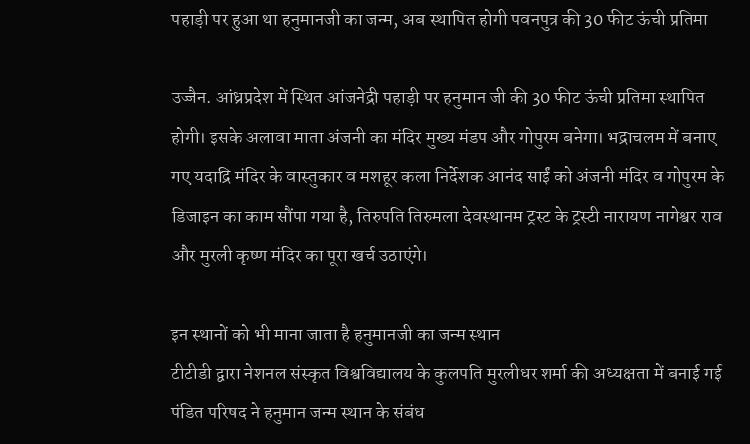पहाड़ी पर हुआ था हनुमानजी का जन्म, अब स्थापित होगी पवनपुत्र की 30 फीट ऊंची प्रतिमा

उज्जैन. आंध्रप्रदेश में स्थित आंजनेद्री पहाड़ी पर हनुमान जी की 30 फीट ऊंची प्रतिमा स्थापित होगी। इसके अलावा माता अंजनी का मंदिर मुख्य मंडप और गोपुरम बनेगा। भद्राचलम में बनाए गए यदाद्रि मंदिर के वास्तुकार व मशहूर कला निर्देशक आनंद साईं को अंजनी मंदिर व गोपुरम के डिजाइन का काम सौंपा गया है, तिरुपति तिरुमला देवस्थानम ट्रस्ट के ट्रस्टी नारायण नागेश्वर राव और मुरली कृष्ण मंदिर का पूरा खर्च उठाएंगे।

इन स्थानों को भी माना जाता है हनुमानजी का जन्म स्थान
टीटीडी द्वारा नेशनल संस्कृत विश्वविद्यालय के कुलपति मुरलीधर शर्मा की अध्यक्षता में बनाई गई पंडित परिषद ने हनुमान जन्म स्थान के संबंध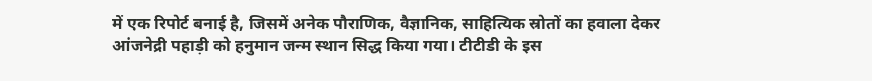में एक रिपोर्ट बनाई है, जिसमें अनेक पौराणिक, वैज्ञानिक, साहित्यिक स्रोतों का हवाला देकर आंजनेद्री पहाड़ी को हनुमान जन्म स्थान सिद्ध किया गया। टीटीडी के इस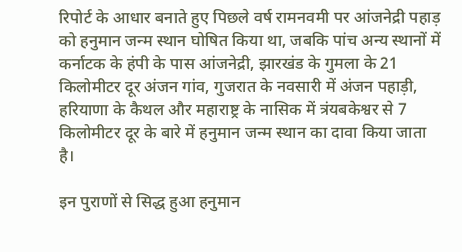रिपोर्ट के आधार बनाते हुए पिछले वर्ष रामनवमी पर आंजनेद्री पहाड़ को हनुमान जन्म स्थान घोषित किया था, जबकि पांच अन्य स्थानों में कर्नाटक के हंपी के पास आंजनेद्री, झारखंड के गुमला के 21 किलोमीटर दूर अंजन गांव, गुजरात के नवसारी में अंजन पहाड़ी, हरियाणा के कैथल और महाराष्ट्र के नासिक में त्रंयबकेश्वर से 7 किलोमीटर दूर के बारे में हनुमान जन्म स्थान का दावा किया जाता है।

इन पुराणों से सिद्ध हुआ हनुमान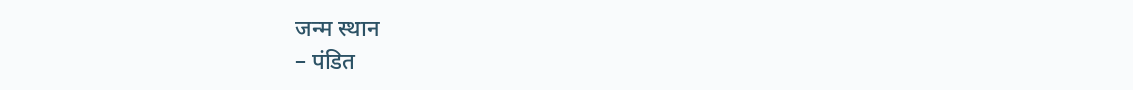जन्म स्थान
– पंडित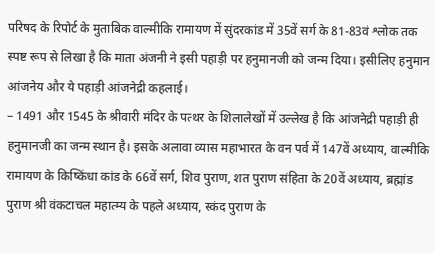परिषद के रिपोर्ट के मुताबिक वाल्मीकि रामायण में सुंदरकांड में 35वें सर्ग के 81-83वं श्लोक तक स्पष्ट रूप से लिखा है कि माता अंजनी ने इसी पहाड़ी पर हनुमानजी को जन्म दिया। इसीलिए हनुमान आंजनेय और ये पहाड़ी आंजनेद्री कहलाई।
– 1491 और 1545 के श्रीवारी मंदिर के पत्थर के शिलालेखों में उल्लेख है कि आंजनेद्री पहाड़ी ही हनुमानजी का जन्म स्थान है। इसके अलावा व्यास महाभारत के वन पर्व में 147वें अध्याय, वाल्मीकि रामायण के किष्किंधा कांड के 66वें सर्ग, शिव पुराण, शत पुराण संहिता के 20वें अध्याय, ब्रह्मांड पुराण श्री वंकटाचल महात्म्य के पहले अध्याय, स्कंद पुराण के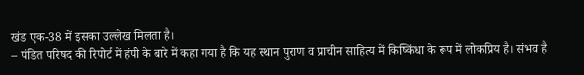खंड एक-38 में इसका उल्लेख मिलता है।
– पंडित परिषद की रिपोर्ट में हंपी के बारे में कहा गया है कि यह स्थान पुराण व प्राचीन साहित्य में किष्किंधा के रूप में लोकप्रिय है। संभव है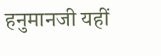हनुमानजी यहीं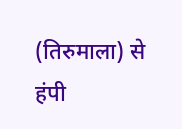(तिरुमाला) से हंपी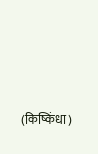(किष्किंधा)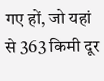गए हों, जो यहां से 363 किमी दूर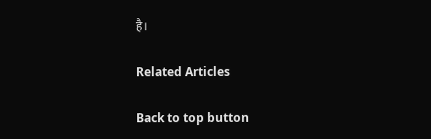है।

Related Articles

Back to top button